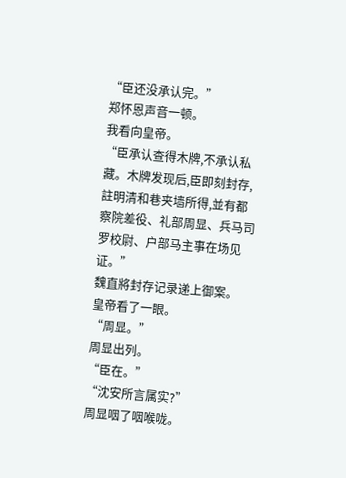“臣还没承认完。”
郑怀恩声音一顿。
我看向皇帝。
“臣承认查得木牌,不承认私藏。木牌发现后,臣即刻封存,註明清和巷夹墙所得,並有都察院差役、礼部周显、兵马司罗校尉、户部马主事在场见证。”
魏直將封存记录递上御案。
皇帝看了一眼。
“周显。”
周显出列。
“臣在。”
“沈安所言属实?”
周显咽了咽喉咙。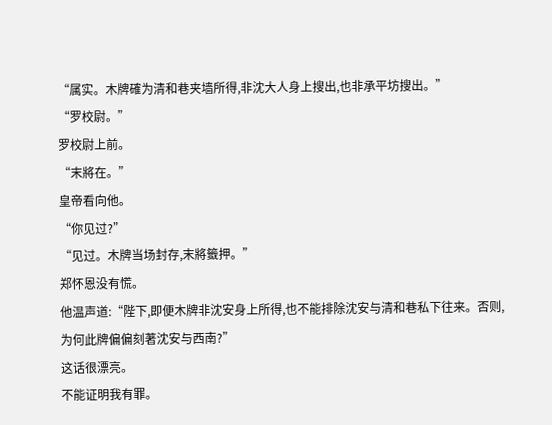“属实。木牌確为清和巷夹墙所得,非沈大人身上搜出,也非承平坊搜出。”
“罗校尉。”
罗校尉上前。
“末將在。”
皇帝看向他。
“你见过?”
“见过。木牌当场封存,末將籤押。”
郑怀恩没有慌。
他温声道:“陛下,即便木牌非沈安身上所得,也不能排除沈安与清和巷私下往来。否则,为何此牌偏偏刻著沈安与西南?”
这话很漂亮。
不能证明我有罪。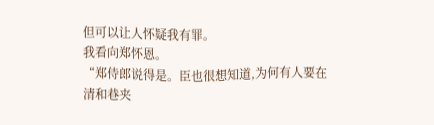但可以让人怀疑我有罪。
我看向郑怀恩。
“郑侍郎说得是。臣也很想知道,为何有人要在清和巷夹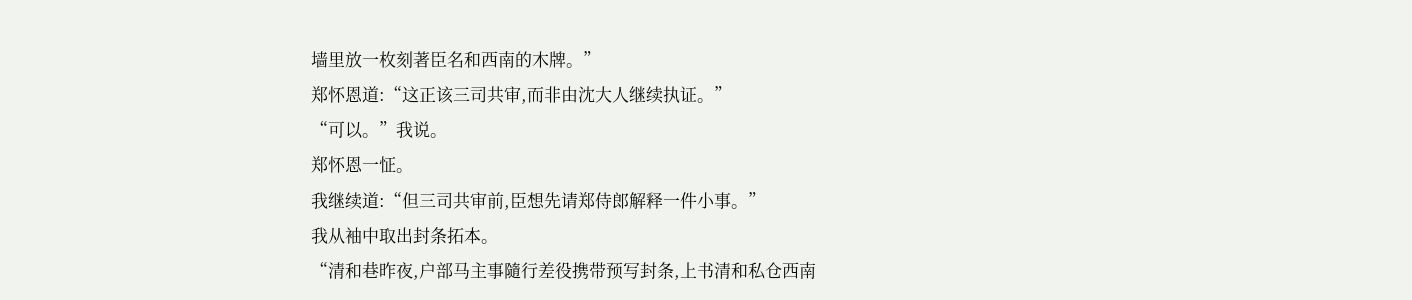墙里放一枚刻著臣名和西南的木牌。”
郑怀恩道:“这正该三司共审,而非由沈大人继续执证。”
“可以。”我说。
郑怀恩一怔。
我继续道:“但三司共审前,臣想先请郑侍郎解释一件小事。”
我从袖中取出封条拓本。
“清和巷昨夜,户部马主事隨行差役携带预写封条,上书清和私仓西南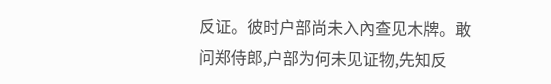反证。彼时户部尚未入內查见木牌。敢问郑侍郎,户部为何未见证物,先知反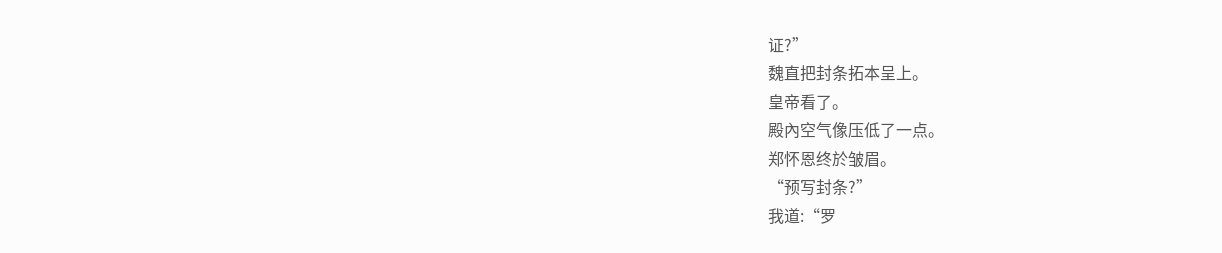证?”
魏直把封条拓本呈上。
皇帝看了。
殿內空气像压低了一点。
郑怀恩终於皱眉。
“预写封条?”
我道:“罗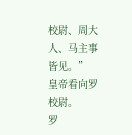校尉、周大人、马主事皆见。”
皇帝看向罗校尉。
罗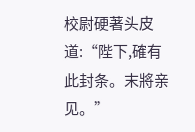校尉硬著头皮道:“陛下,確有此封条。末將亲见。”